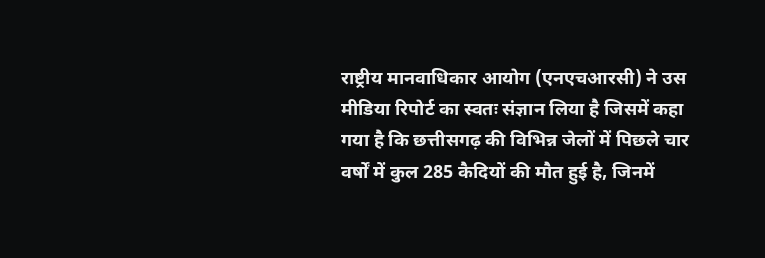राष्ट्रीय मानवाधिकार आयोग (एनएचआरसी) ने उस मीडिया रिपोर्ट का स्वतः संज्ञान लिया है जिसमें कहा गया है कि छत्तीसगढ़ की विभिन्न जेलों में पिछले चार वर्षों में कुल 285 कैदियों की मौत हुई है, जिनमें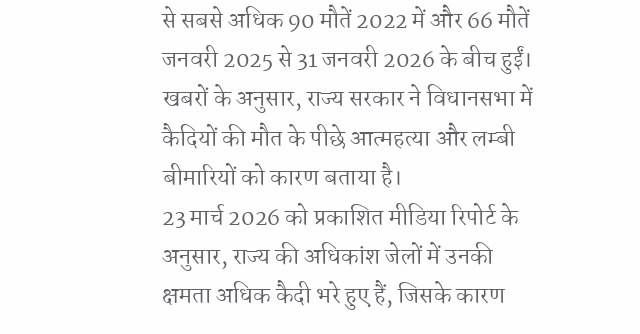से सबसे अधिक 90 मौतें 2022 में और 66 मौतें जनवरी 2025 से 31 जनवरी 2026 के बीच हुईं। खबरों के अनुसार, राज्य सरकार ने विधानसभा में कैदियों की मौत के पीछे आत्महत्या और लम्बी बीमारियों को कारण बताया है।
23 मार्च 2026 को प्रकाशित मीडिया रिपोर्ट के अनुसार, राज्य की अधिकांश जेलों में उनकी क्षमता अधिक कैदी भरे हुए हैं, जिसके कारण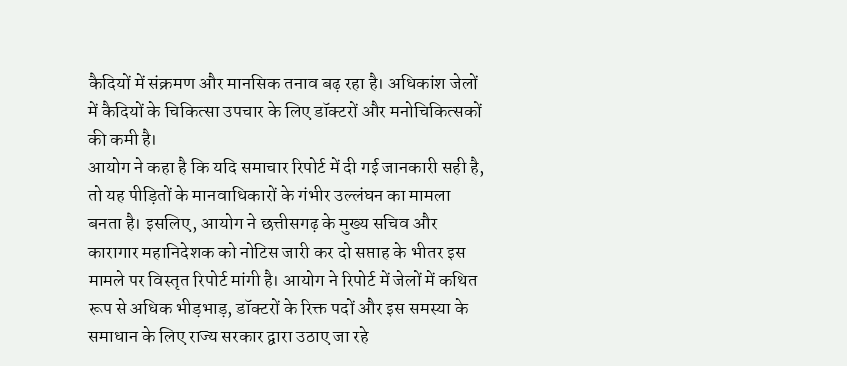कैदियों में संक्रमण और मानसिक तनाव बढ़ रहा है। अधिकांश जेलों में कैदियों के चिकित्सा उपचार के लिए डॉक्टरों और मनोचिकित्सकों की कमी है।
आयोग ने कहा है कि यदि समाचार रिपोर्ट में दी गई जानकारी सही है, तो यह पीड़ितों के मानवाधिकारों के गंभीर उल्लंघन का मामला बनता है। इसलिए, आयोग ने छत्तीसगढ़ के मुख्य सचिव और कारागार महानिदेशक को नोटिस जारी कर दो सप्ताह के भीतर इस मामले पर विस्तृत रिपोर्ट मांगी है। आयोग ने रिपोर्ट में जेलों में कथित रूप से अधिक भीड़भाड़, डॉक्टरों के रिक्त पदों और इस समस्या के समाधान के लिए राज्य सरकार द्वारा उठाए जा रहे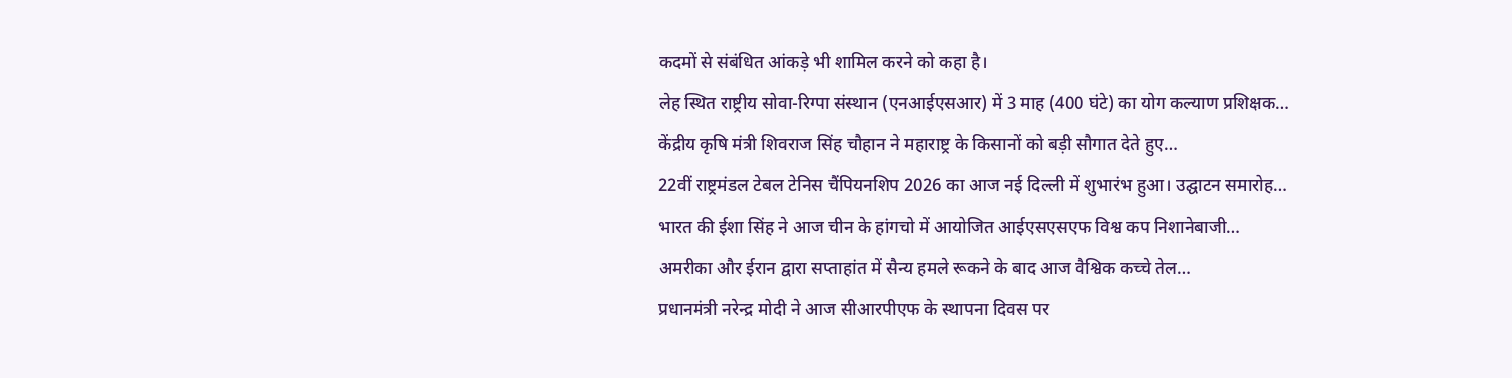कदमों से संबंधित आंकड़े भी शामिल करने को कहा है।
लेह स्थित राष्ट्रीय सोवा-रिग्पा संस्थान (एनआईएसआर) में 3 माह (400 घंटे) का योग कल्याण प्रशिक्षक…
केंद्रीय कृषि मंत्री शिवराज सिंह चौहान ने महाराष्ट्र के किसानों को बड़ी सौगात देते हुए…
22वीं राष्ट्रमंडल टेबल टेनिस चैंपियनशिप 2026 का आज नई दिल्ली में शुभारंभ हुआ। उद्घाटन समारोह…
भारत की ईशा सिंह ने आज चीन के हांगचो में आयोजित आईएसएसएफ विश्व कप निशानेबाजी…
अमरीका और ईरान द्वारा सप्ताहांत में सैन्य हमले रूकने के बाद आज वैश्विक कच्चे तेल…
प्रधानमंत्री नरेन्द्र मोदी ने आज सीआरपीएफ के स्थापना दिवस पर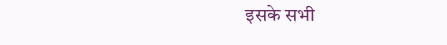इसके सभी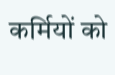कर्मियों को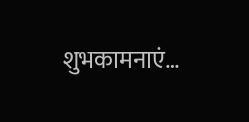शुभकामनाएं…